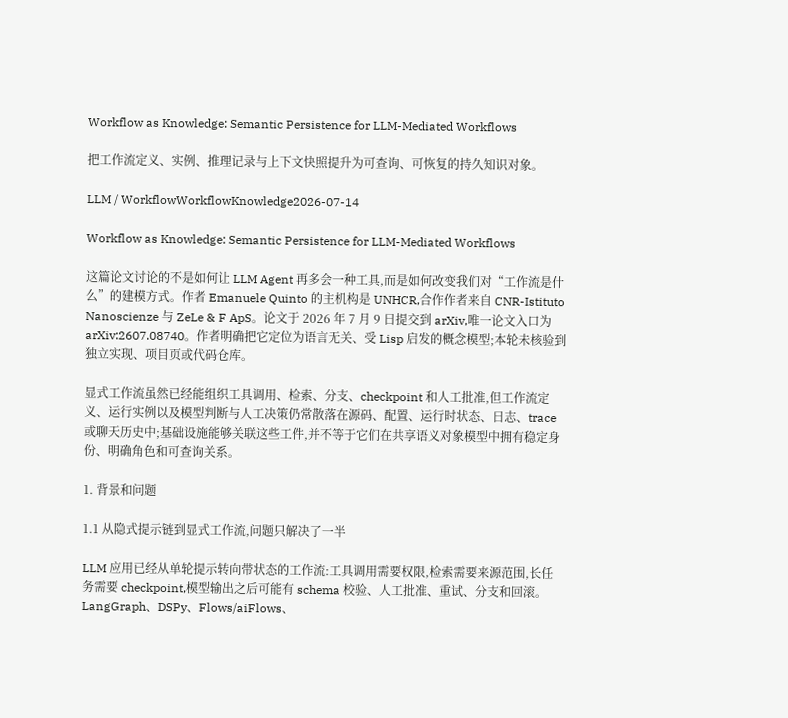Workflow as Knowledge: Semantic Persistence for LLM-Mediated Workflows

把工作流定义、实例、推理记录与上下文快照提升为可查询、可恢复的持久知识对象。

LLM / WorkflowWorkflowKnowledge2026-07-14

Workflow as Knowledge: Semantic Persistence for LLM-Mediated Workflows

这篇论文讨论的不是如何让 LLM Agent 再多会一种工具,而是如何改变我们对“工作流是什么”的建模方式。作者 Emanuele Quinto 的主机构是 UNHCR,合作作者来自 CNR-Istituto Nanoscienze 与 ZeLe & F ApS。论文于 2026 年 7 月 9 日提交到 arXiv,唯一论文入口为 arXiv:2607.08740。作者明确把它定位为语言无关、受 Lisp 启发的概念模型;本轮未核验到独立实现、项目页或代码仓库。

显式工作流虽然已经能组织工具调用、检索、分支、checkpoint 和人工批准,但工作流定义、运行实例以及模型判断与人工决策仍常散落在源码、配置、运行时状态、日志、trace 或聊天历史中;基础设施能够关联这些工件,并不等于它们在共享语义对象模型中拥有稳定身份、明确角色和可查询关系。

1. 背景和问题

1.1 从隐式提示链到显式工作流,问题只解决了一半

LLM 应用已经从单轮提示转向带状态的工作流:工具调用需要权限,检索需要来源范围,长任务需要 checkpoint,模型输出之后可能有 schema 校验、人工批准、重试、分支和回滚。LangGraph、DSPy、Flows/aiFlows、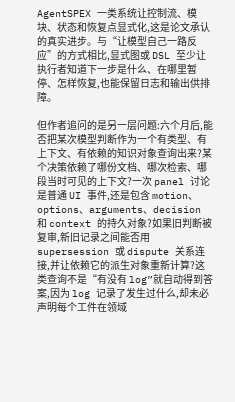AgentSPEX 一类系统让控制流、模块、状态和恢复点显式化,这是论文承认的真实进步。与“让模型自己一路反应”的方式相比,显式图或 DSL 至少让执行者知道下一步是什么、在哪里暂停、怎样恢复,也能保留日志和输出供排障。

但作者追问的是另一层问题:六个月后,能否把某次模型判断作为一个有类型、有上下文、有依赖的知识对象查询出来?某个决策依赖了哪份文档、哪次检索、哪段当时可见的上下文?一次 panel 讨论是普通 UI 事件,还是包含 motion、options、arguments、decision 和 context 的持久对象?如果旧判断被复审,新旧记录之间能否用 supersession 或 dispute 关系连接,并让依赖它的派生对象重新计算?这类查询不是“有没有 log”就自动得到答案,因为 log 记录了发生过什么,却未必声明每个工件在领域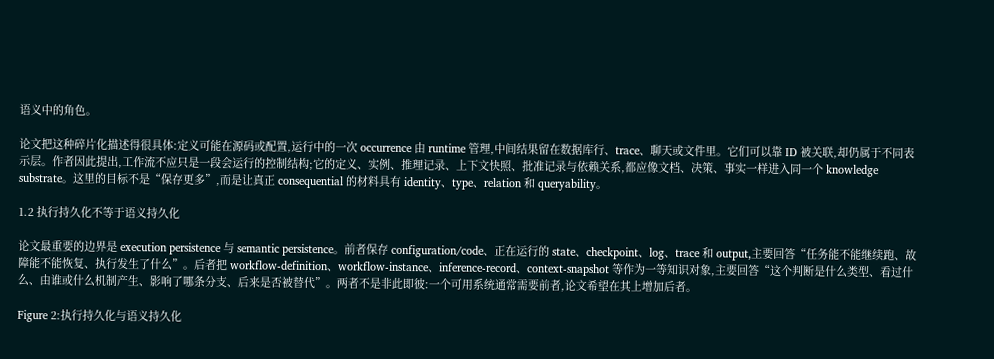语义中的角色。

论文把这种碎片化描述得很具体:定义可能在源码或配置,运行中的一次 occurrence 由 runtime 管理,中间结果留在数据库行、trace、聊天或文件里。它们可以靠 ID 被关联,却仍属于不同表示层。作者因此提出,工作流不应只是一段会运行的控制结构;它的定义、实例、推理记录、上下文快照、批准记录与依赖关系,都应像文档、决策、事实一样进入同一个 knowledge substrate。这里的目标不是“保存更多”,而是让真正 consequential 的材料具有 identity、type、relation 和 queryability。

1.2 执行持久化不等于语义持久化

论文最重要的边界是 execution persistence 与 semantic persistence。前者保存 configuration/code、正在运行的 state、checkpoint、log、trace 和 output,主要回答“任务能不能继续跑、故障能不能恢复、执行发生了什么”。后者把 workflow-definition、workflow-instance、inference-record、context-snapshot 等作为一等知识对象,主要回答“这个判断是什么类型、看过什么、由谁或什么机制产生、影响了哪条分支、后来是否被替代”。两者不是非此即彼:一个可用系统通常需要前者,论文希望在其上增加后者。

Figure 2:执行持久化与语义持久化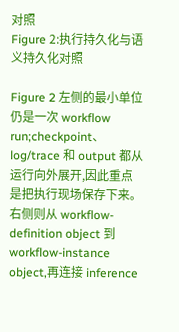对照
Figure 2:执行持久化与语义持久化对照

Figure 2 左侧的最小单位仍是一次 workflow run;checkpoint、log/trace 和 output 都从运行向外展开,因此重点是把执行现场保存下来。右侧则从 workflow-definition object 到 workflow-instance object,再连接 inference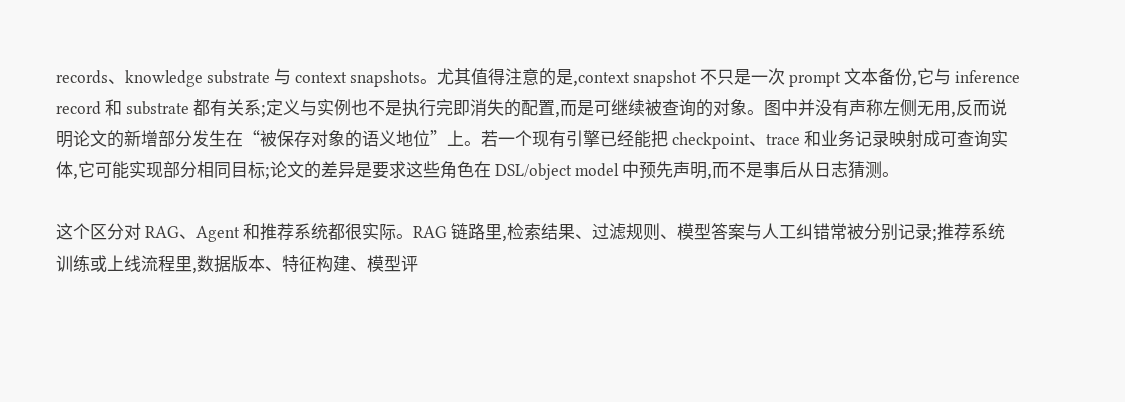records、knowledge substrate 与 context snapshots。尤其值得注意的是,context snapshot 不只是一次 prompt 文本备份,它与 inference record 和 substrate 都有关系;定义与实例也不是执行完即消失的配置,而是可继续被查询的对象。图中并没有声称左侧无用,反而说明论文的新增部分发生在“被保存对象的语义地位”上。若一个现有引擎已经能把 checkpoint、trace 和业务记录映射成可查询实体,它可能实现部分相同目标;论文的差异是要求这些角色在 DSL/object model 中预先声明,而不是事后从日志猜测。

这个区分对 RAG、Agent 和推荐系统都很实际。RAG 链路里,检索结果、过滤规则、模型答案与人工纠错常被分别记录;推荐系统训练或上线流程里,数据版本、特征构建、模型评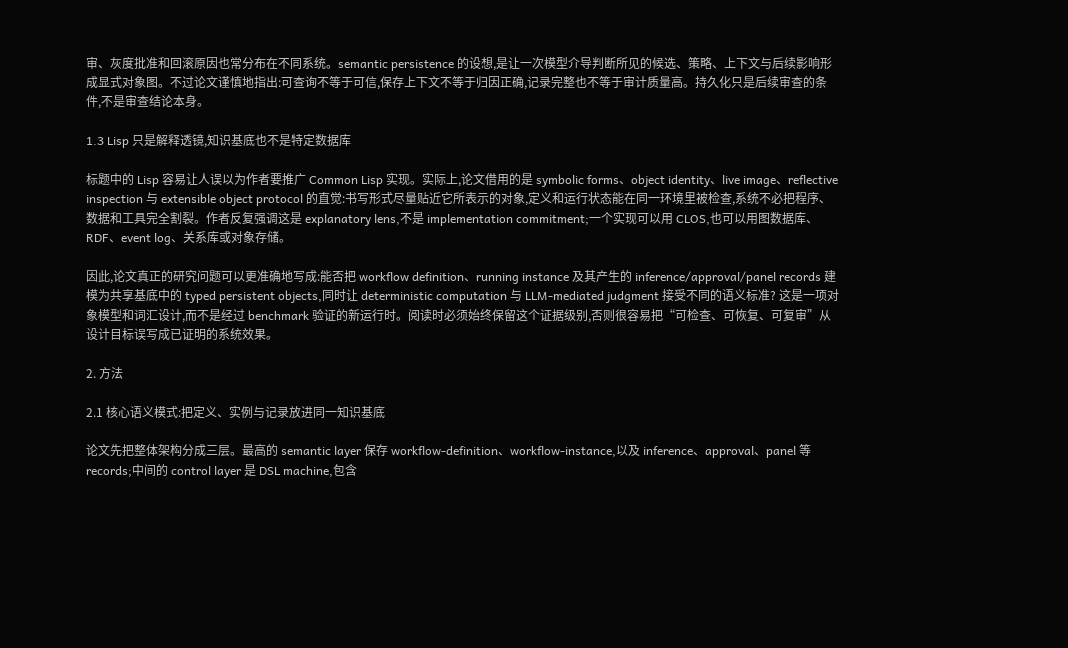审、灰度批准和回滚原因也常分布在不同系统。semantic persistence 的设想,是让一次模型介导判断所见的候选、策略、上下文与后续影响形成显式对象图。不过论文谨慎地指出:可查询不等于可信,保存上下文不等于归因正确,记录完整也不等于审计质量高。持久化只是后续审查的条件,不是审查结论本身。

1.3 Lisp 只是解释透镜,知识基底也不是特定数据库

标题中的 Lisp 容易让人误以为作者要推广 Common Lisp 实现。实际上,论文借用的是 symbolic forms、object identity、live image、reflective inspection 与 extensible object protocol 的直觉:书写形式尽量贴近它所表示的对象,定义和运行状态能在同一环境里被检查,系统不必把程序、数据和工具完全割裂。作者反复强调这是 explanatory lens,不是 implementation commitment;一个实现可以用 CLOS,也可以用图数据库、RDF、event log、关系库或对象存储。

因此,论文真正的研究问题可以更准确地写成:能否把 workflow definition、running instance 及其产生的 inference/approval/panel records 建模为共享基底中的 typed persistent objects,同时让 deterministic computation 与 LLM-mediated judgment 接受不同的语义标准? 这是一项对象模型和词汇设计,而不是经过 benchmark 验证的新运行时。阅读时必须始终保留这个证据级别,否则很容易把“可检查、可恢复、可复审”从设计目标误写成已证明的系统效果。

2. 方法

2.1 核心语义模式:把定义、实例与记录放进同一知识基底

论文先把整体架构分成三层。最高的 semantic layer 保存 workflow-definition、workflow-instance,以及 inference、approval、panel 等 records;中间的 control layer 是 DSL machine,包含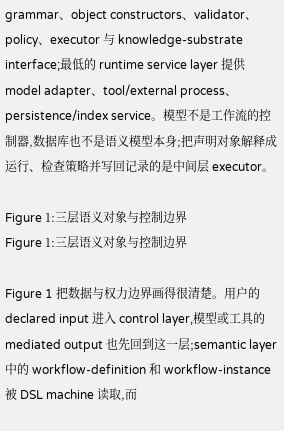grammar、object constructors、validator、policy、executor 与 knowledge-substrate interface;最低的 runtime service layer 提供 model adapter、tool/external process、persistence/index service。模型不是工作流的控制器,数据库也不是语义模型本身;把声明对象解释成运行、检查策略并写回记录的是中间层 executor。

Figure 1:三层语义对象与控制边界
Figure 1:三层语义对象与控制边界

Figure 1 把数据与权力边界画得很清楚。用户的 declared input 进入 control layer,模型或工具的 mediated output 也先回到这一层;semantic layer 中的 workflow-definition 和 workflow-instance 被 DSL machine 读取,而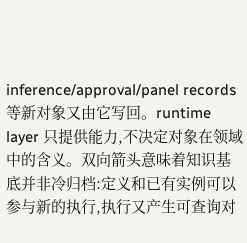inference/approval/panel records 等新对象又由它写回。runtime layer 只提供能力,不决定对象在领域中的含义。双向箭头意味着知识基底并非冷归档:定义和已有实例可以参与新的执行,执行又产生可查询对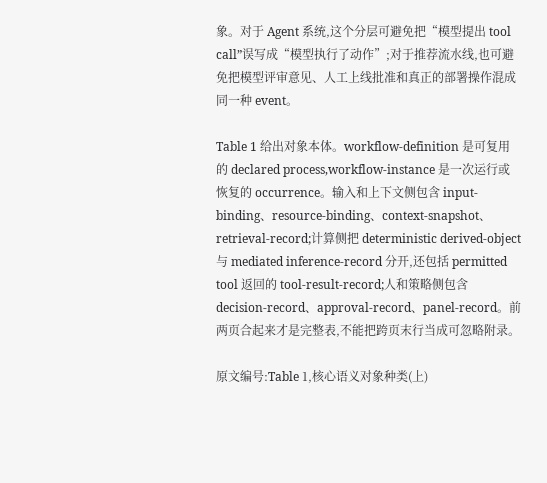象。对于 Agent 系统,这个分层可避免把“模型提出 tool call”误写成“模型执行了动作”;对于推荐流水线,也可避免把模型评审意见、人工上线批准和真正的部署操作混成同一种 event。

Table 1 给出对象本体。workflow-definition 是可复用的 declared process,workflow-instance 是一次运行或恢复的 occurrence。输入和上下文侧包含 input-binding、resource-binding、context-snapshot、retrieval-record;计算侧把 deterministic derived-object 与 mediated inference-record 分开,还包括 permitted tool 返回的 tool-result-record;人和策略侧包含 decision-record、approval-record、panel-record。前两页合起来才是完整表,不能把跨页末行当成可忽略附录。

原文编号:Table 1,核心语义对象种类(上)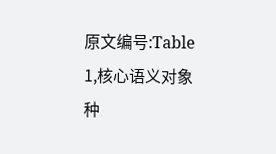原文编号:Table 1,核心语义对象种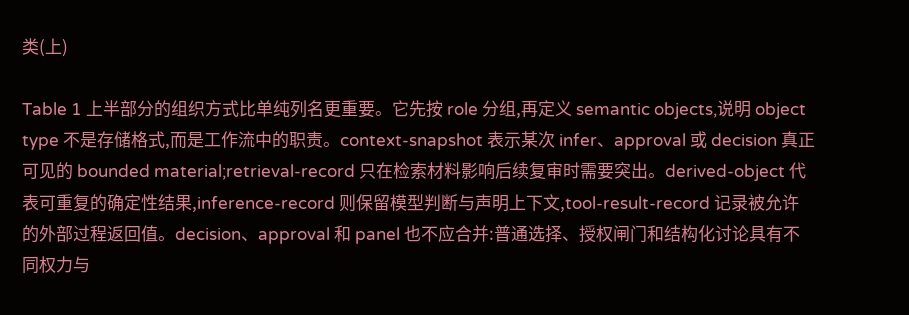类(上)

Table 1 上半部分的组织方式比单纯列名更重要。它先按 role 分组,再定义 semantic objects,说明 object type 不是存储格式,而是工作流中的职责。context-snapshot 表示某次 infer、approval 或 decision 真正可见的 bounded material;retrieval-record 只在检索材料影响后续复审时需要突出。derived-object 代表可重复的确定性结果,inference-record 则保留模型判断与声明上下文,tool-result-record 记录被允许的外部过程返回值。decision、approval 和 panel 也不应合并:普通选择、授权闸门和结构化讨论具有不同权力与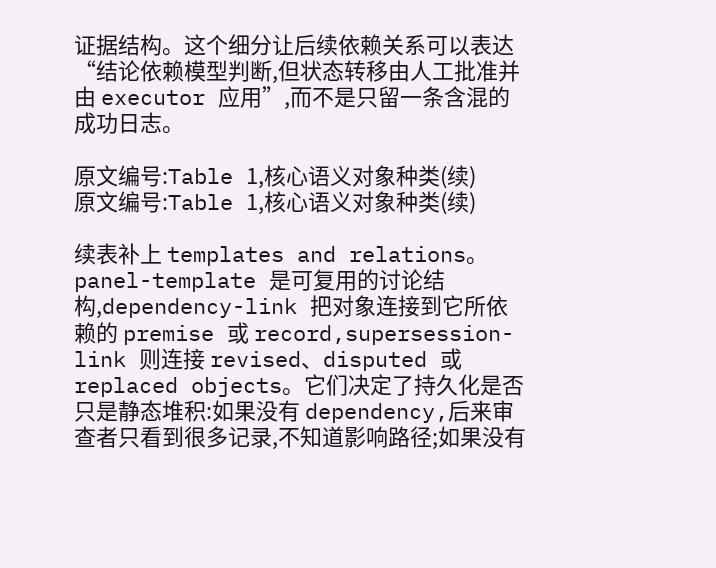证据结构。这个细分让后续依赖关系可以表达“结论依赖模型判断,但状态转移由人工批准并由 executor 应用”,而不是只留一条含混的成功日志。

原文编号:Table 1,核心语义对象种类(续)
原文编号:Table 1,核心语义对象种类(续)

续表补上 templates and relations。panel-template 是可复用的讨论结构,dependency-link 把对象连接到它所依赖的 premise 或 record,supersession-link 则连接 revised、disputed 或 replaced objects。它们决定了持久化是否只是静态堆积:如果没有 dependency,后来审查者只看到很多记录,不知道影响路径;如果没有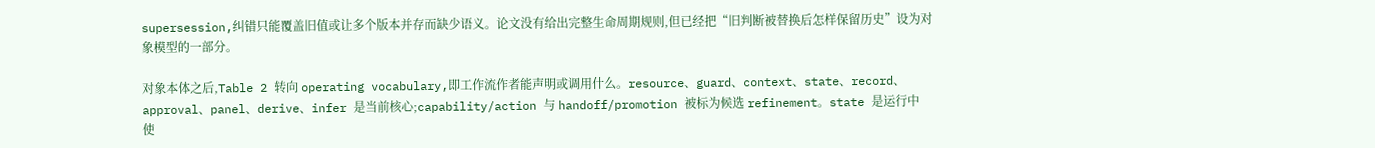supersession,纠错只能覆盖旧值或让多个版本并存而缺少语义。论文没有给出完整生命周期规则,但已经把“旧判断被替换后怎样保留历史”设为对象模型的一部分。

对象本体之后,Table 2 转向 operating vocabulary,即工作流作者能声明或调用什么。resource、guard、context、state、record、approval、panel、derive、infer 是当前核心;capability/action 与 handoff/promotion 被标为候选 refinement。state 是运行中使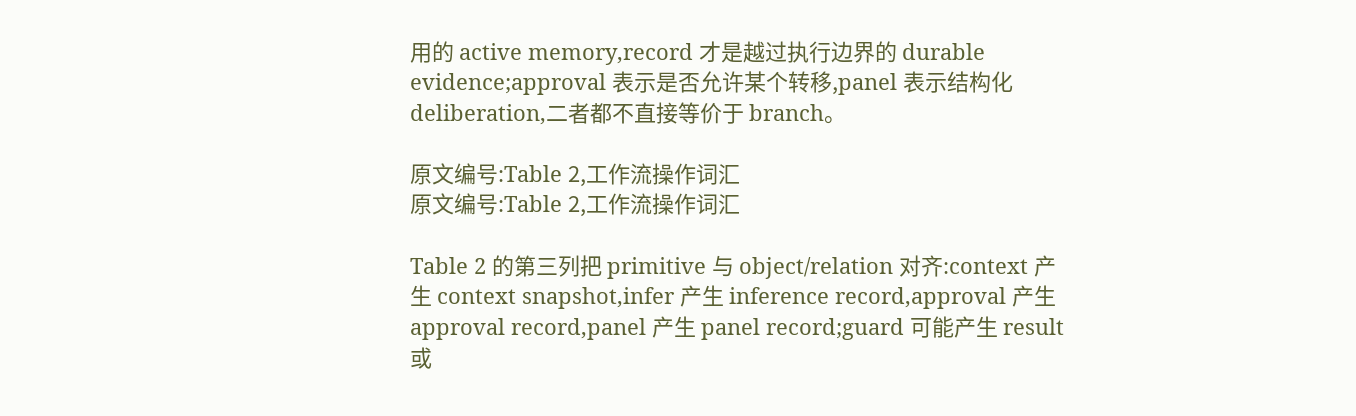用的 active memory,record 才是越过执行边界的 durable evidence;approval 表示是否允许某个转移,panel 表示结构化 deliberation,二者都不直接等价于 branch。

原文编号:Table 2,工作流操作词汇
原文编号:Table 2,工作流操作词汇

Table 2 的第三列把 primitive 与 object/relation 对齐:context 产生 context snapshot,infer 产生 inference record,approval 产生 approval record,panel 产生 panel record;guard 可能产生 result 或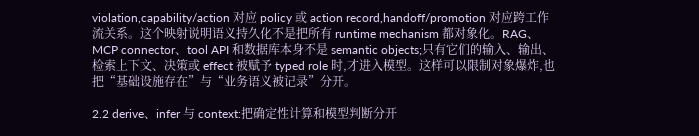violation,capability/action 对应 policy 或 action record,handoff/promotion 对应跨工作流关系。这个映射说明语义持久化不是把所有 runtime mechanism 都对象化。RAG、MCP connector、tool API 和数据库本身不是 semantic objects;只有它们的输入、输出、检索上下文、决策或 effect 被赋予 typed role 时,才进入模型。这样可以限制对象爆炸,也把“基础设施存在”与“业务语义被记录”分开。

2.2 derive、infer 与 context:把确定性计算和模型判断分开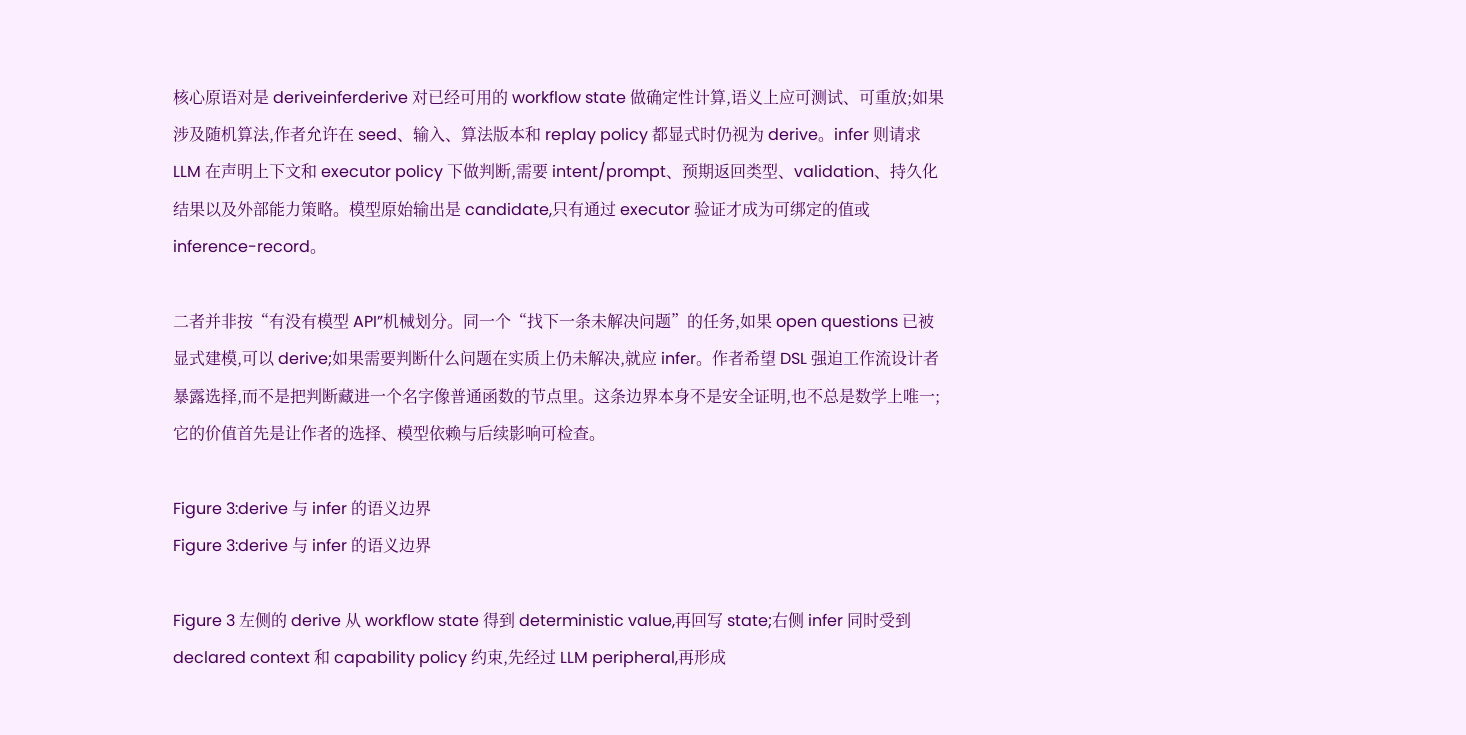核心原语对是 deriveinferderive 对已经可用的 workflow state 做确定性计算,语义上应可测试、可重放;如果涉及随机算法,作者允许在 seed、输入、算法版本和 replay policy 都显式时仍视为 derive。infer 则请求 LLM 在声明上下文和 executor policy 下做判断,需要 intent/prompt、预期返回类型、validation、持久化结果以及外部能力策略。模型原始输出是 candidate,只有通过 executor 验证才成为可绑定的值或 inference-record。

二者并非按“有没有模型 API”机械划分。同一个“找下一条未解决问题”的任务,如果 open questions 已被显式建模,可以 derive;如果需要判断什么问题在实质上仍未解决,就应 infer。作者希望 DSL 强迫工作流设计者暴露选择,而不是把判断藏进一个名字像普通函数的节点里。这条边界本身不是安全证明,也不总是数学上唯一;它的价值首先是让作者的选择、模型依赖与后续影响可检查。

Figure 3:derive 与 infer 的语义边界
Figure 3:derive 与 infer 的语义边界

Figure 3 左侧的 derive 从 workflow state 得到 deterministic value,再回写 state;右侧 infer 同时受到 declared context 和 capability policy 约束,先经过 LLM peripheral,再形成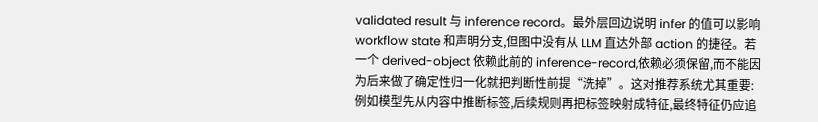validated result 与 inference record。最外层回边说明 infer 的值可以影响 workflow state 和声明分支,但图中没有从 LLM 直达外部 action 的捷径。若一个 derived-object 依赖此前的 inference-record,依赖必须保留,而不能因为后来做了确定性归一化就把判断性前提“洗掉”。这对推荐系统尤其重要:例如模型先从内容中推断标签,后续规则再把标签映射成特征,最终特征仍应追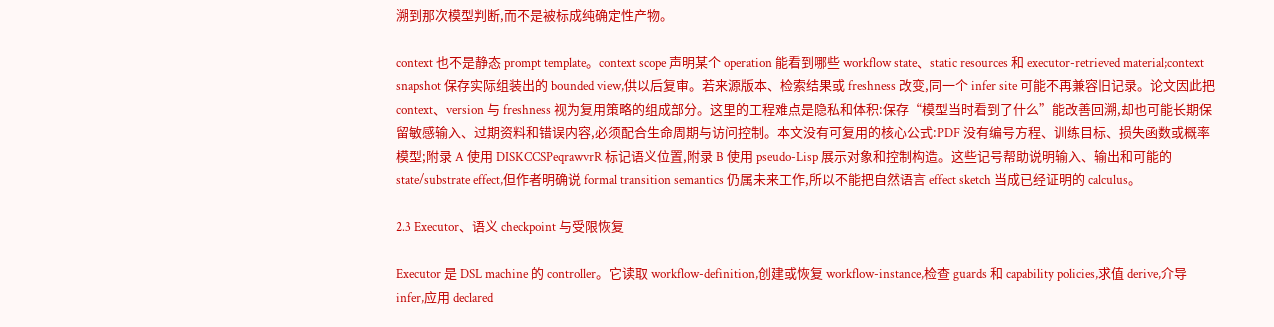溯到那次模型判断,而不是被标成纯确定性产物。

context 也不是静态 prompt template。context scope 声明某个 operation 能看到哪些 workflow state、static resources 和 executor-retrieved material;context snapshot 保存实际组装出的 bounded view,供以后复审。若来源版本、检索结果或 freshness 改变,同一个 infer site 可能不再兼容旧记录。论文因此把 context、version 与 freshness 视为复用策略的组成部分。这里的工程难点是隐私和体积:保存“模型当时看到了什么”能改善回溯,却也可能长期保留敏感输入、过期资料和错误内容,必须配合生命周期与访问控制。本文没有可复用的核心公式:PDF 没有编号方程、训练目标、损失函数或概率模型;附录 A 使用 DISKCCSPeqrawvrR 标记语义位置,附录 B 使用 pseudo-Lisp 展示对象和控制构造。这些记号帮助说明输入、输出和可能的 state/substrate effect,但作者明确说 formal transition semantics 仍属未来工作,所以不能把自然语言 effect sketch 当成已经证明的 calculus。

2.3 Executor、语义 checkpoint 与受限恢复

Executor 是 DSL machine 的 controller。它读取 workflow-definition,创建或恢复 workflow-instance,检查 guards 和 capability policies,求值 derive,介导 infer,应用 declared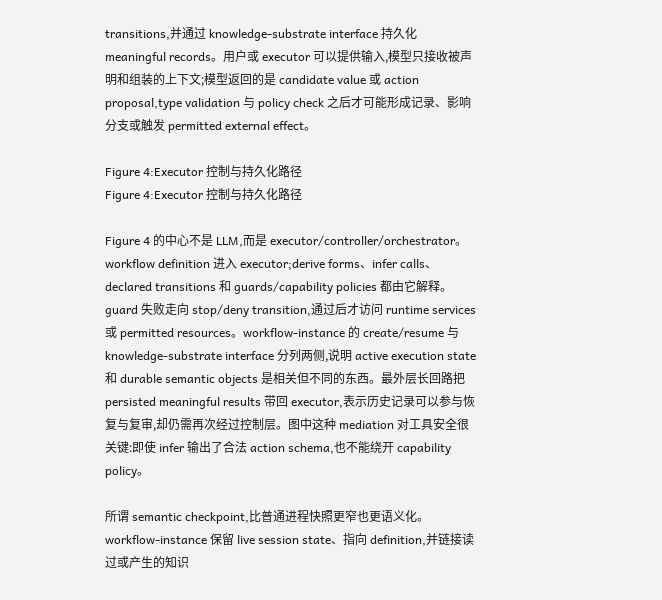transitions,并通过 knowledge-substrate interface 持久化 meaningful records。用户或 executor 可以提供输入,模型只接收被声明和组装的上下文;模型返回的是 candidate value 或 action proposal,type validation 与 policy check 之后才可能形成记录、影响分支或触发 permitted external effect。

Figure 4:Executor 控制与持久化路径
Figure 4:Executor 控制与持久化路径

Figure 4 的中心不是 LLM,而是 executor/controller/orchestrator。workflow definition 进入 executor;derive forms、infer calls、declared transitions 和 guards/capability policies 都由它解释。guard 失败走向 stop/deny transition,通过后才访问 runtime services 或 permitted resources。workflow-instance 的 create/resume 与 knowledge-substrate interface 分列两侧,说明 active execution state 和 durable semantic objects 是相关但不同的东西。最外层长回路把 persisted meaningful results 带回 executor,表示历史记录可以参与恢复与复审,却仍需再次经过控制层。图中这种 mediation 对工具安全很关键:即使 infer 输出了合法 action schema,也不能绕开 capability policy。

所谓 semantic checkpoint,比普通进程快照更窄也更语义化。workflow-instance 保留 live session state、指向 definition,并链接读过或产生的知识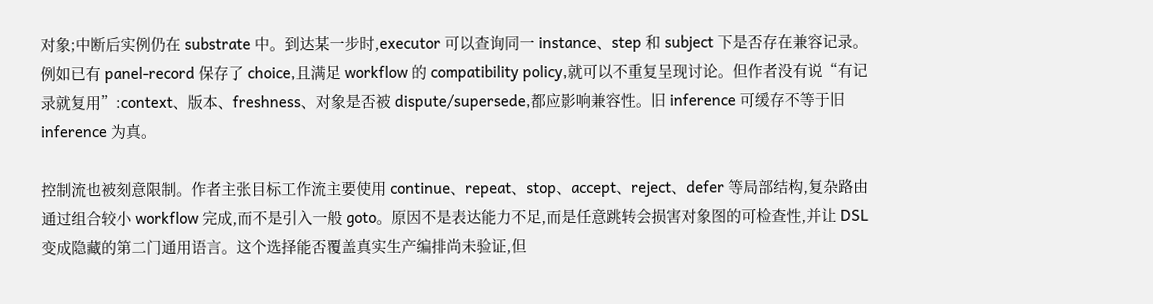对象;中断后实例仍在 substrate 中。到达某一步时,executor 可以查询同一 instance、step 和 subject 下是否存在兼容记录。例如已有 panel-record 保存了 choice,且满足 workflow 的 compatibility policy,就可以不重复呈现讨论。但作者没有说“有记录就复用”:context、版本、freshness、对象是否被 dispute/supersede,都应影响兼容性。旧 inference 可缓存不等于旧 inference 为真。

控制流也被刻意限制。作者主张目标工作流主要使用 continue、repeat、stop、accept、reject、defer 等局部结构,复杂路由通过组合较小 workflow 完成,而不是引入一般 goto。原因不是表达能力不足,而是任意跳转会损害对象图的可检查性,并让 DSL 变成隐藏的第二门通用语言。这个选择能否覆盖真实生产编排尚未验证,但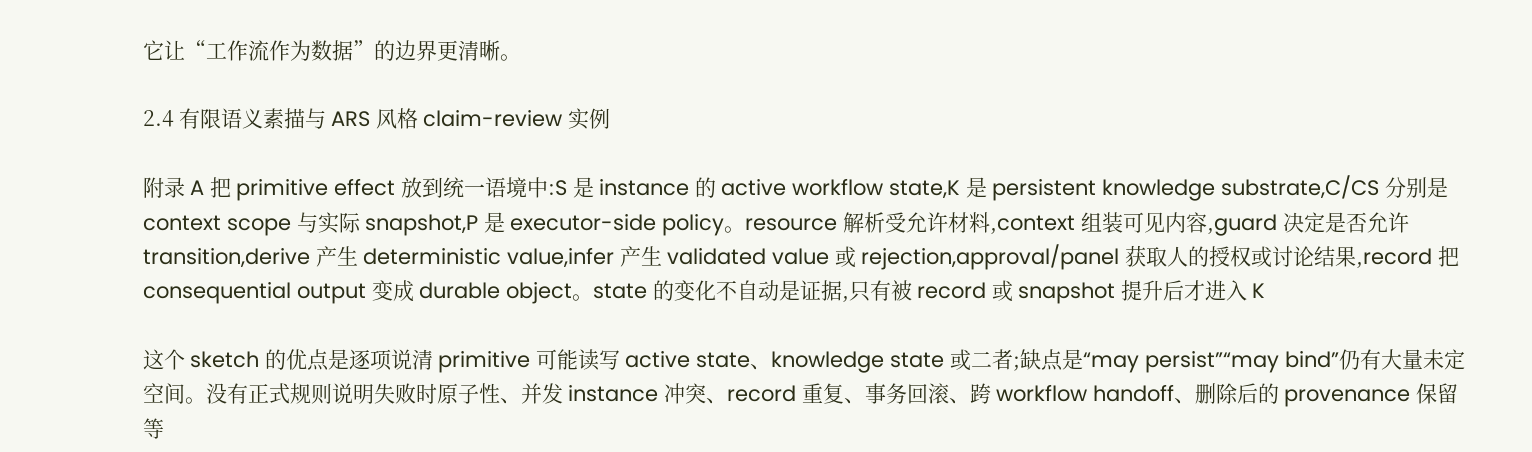它让“工作流作为数据”的边界更清晰。

2.4 有限语义素描与 ARS 风格 claim-review 实例

附录 A 把 primitive effect 放到统一语境中:S 是 instance 的 active workflow state,K 是 persistent knowledge substrate,C/CS 分别是 context scope 与实际 snapshot,P 是 executor-side policy。resource 解析受允许材料,context 组装可见内容,guard 决定是否允许 transition,derive 产生 deterministic value,infer 产生 validated value 或 rejection,approval/panel 获取人的授权或讨论结果,record 把 consequential output 变成 durable object。state 的变化不自动是证据,只有被 record 或 snapshot 提升后才进入 K

这个 sketch 的优点是逐项说清 primitive 可能读写 active state、knowledge state 或二者;缺点是“may persist”“may bind”仍有大量未定空间。没有正式规则说明失败时原子性、并发 instance 冲突、record 重复、事务回滚、跨 workflow handoff、删除后的 provenance 保留等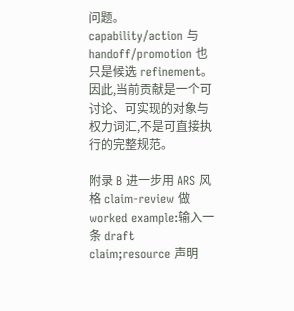问题。capability/action 与 handoff/promotion 也只是候选 refinement。因此,当前贡献是一个可讨论、可实现的对象与权力词汇,不是可直接执行的完整规范。

附录 B 进一步用 ARS 风格 claim-review 做 worked example:输入一条 draft claim;resource 声明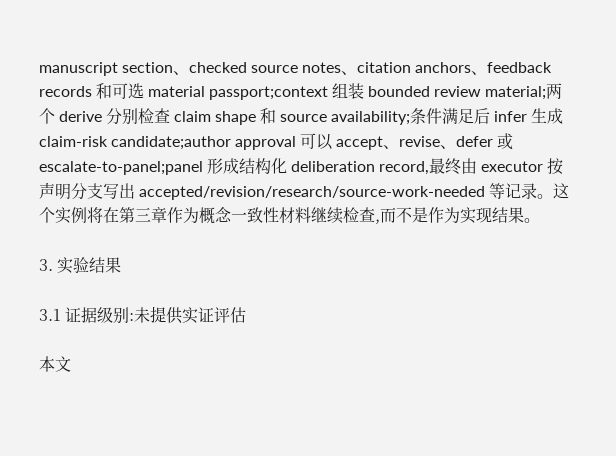manuscript section、checked source notes、citation anchors、feedback records 和可选 material passport;context 组装 bounded review material;两个 derive 分别检查 claim shape 和 source availability;条件满足后 infer 生成 claim-risk candidate;author approval 可以 accept、revise、defer 或 escalate-to-panel;panel 形成结构化 deliberation record,最终由 executor 按声明分支写出 accepted/revision/research/source-work-needed 等记录。这个实例将在第三章作为概念一致性材料继续检查,而不是作为实现结果。

3. 实验结果

3.1 证据级别:未提供实证评估

本文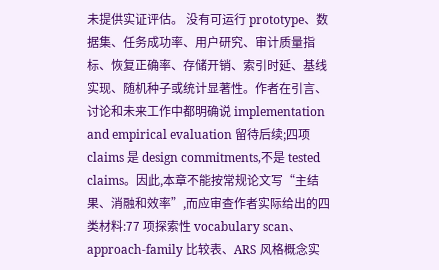未提供实证评估。 没有可运行 prototype、数据集、任务成功率、用户研究、审计质量指标、恢复正确率、存储开销、索引时延、基线实现、随机种子或统计显著性。作者在引言、讨论和未来工作中都明确说 implementation and empirical evaluation 留待后续;四项 claims 是 design commitments,不是 tested claims。因此,本章不能按常规论文写“主结果、消融和效率”,而应审查作者实际给出的四类材料:77 项探索性 vocabulary scan、approach-family 比较表、ARS 风格概念实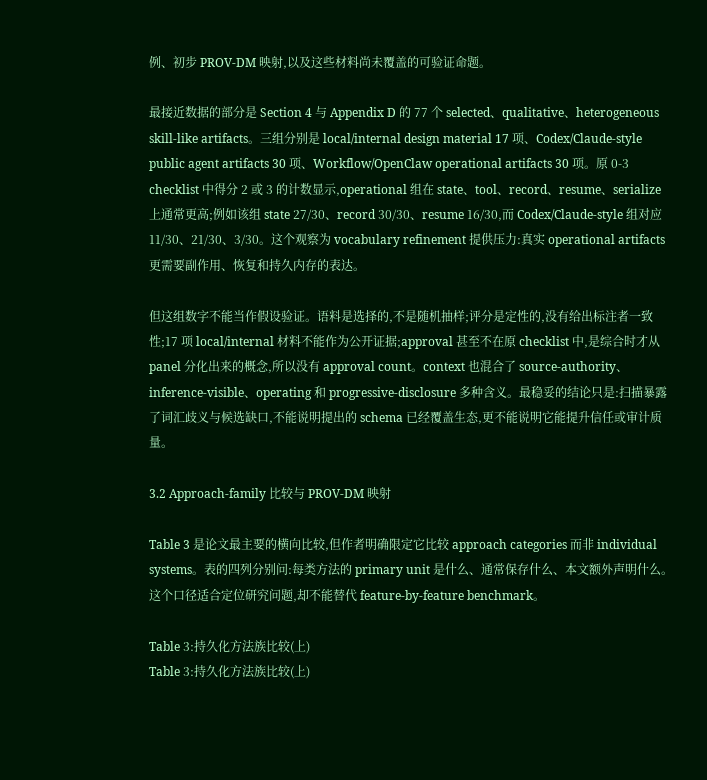例、初步 PROV-DM 映射,以及这些材料尚未覆盖的可验证命题。

最接近数据的部分是 Section 4 与 Appendix D 的 77 个 selected、qualitative、heterogeneous skill-like artifacts。三组分别是 local/internal design material 17 项、Codex/Claude-style public agent artifacts 30 项、Workflow/OpenClaw operational artifacts 30 项。原 0-3 checklist 中得分 2 或 3 的计数显示,operational 组在 state、tool、record、resume、serialize 上通常更高;例如该组 state 27/30、record 30/30、resume 16/30,而 Codex/Claude-style 组对应 11/30、21/30、3/30。这个观察为 vocabulary refinement 提供压力:真实 operational artifacts 更需要副作用、恢复和持久内存的表达。

但这组数字不能当作假设验证。语料是选择的,不是随机抽样;评分是定性的,没有给出标注者一致性;17 项 local/internal 材料不能作为公开证据;approval 甚至不在原 checklist 中,是综合时才从 panel 分化出来的概念,所以没有 approval count。context 也混合了 source-authority、inference-visible、operating 和 progressive-disclosure 多种含义。最稳妥的结论只是:扫描暴露了词汇歧义与候选缺口,不能说明提出的 schema 已经覆盖生态,更不能说明它能提升信任或审计质量。

3.2 Approach-family 比较与 PROV-DM 映射

Table 3 是论文最主要的横向比较,但作者明确限定它比较 approach categories 而非 individual systems。表的四列分别问:每类方法的 primary unit 是什么、通常保存什么、本文额外声明什么。这个口径适合定位研究问题,却不能替代 feature-by-feature benchmark。

Table 3:持久化方法族比较(上)
Table 3:持久化方法族比较(上)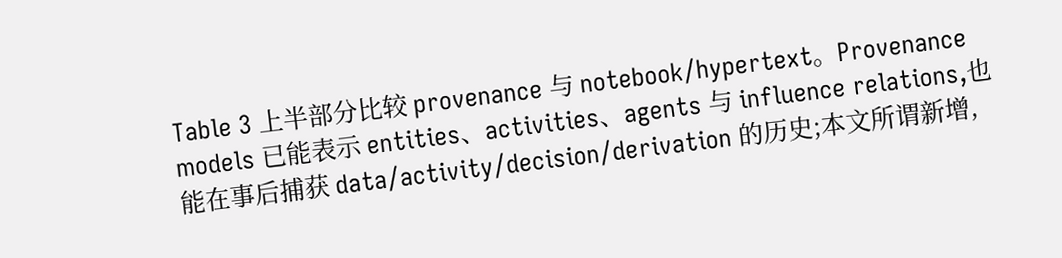Table 3 上半部分比较 provenance 与 notebook/hypertext。Provenance models 已能表示 entities、activities、agents 与 influence relations,也能在事后捕获 data/activity/decision/derivation 的历史;本文所谓新增,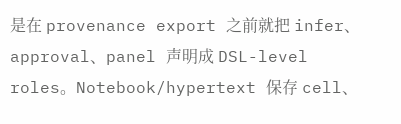是在 provenance export 之前就把 infer、approval、panel 声明成 DSL-level roles。Notebook/hypertext 保存 cell、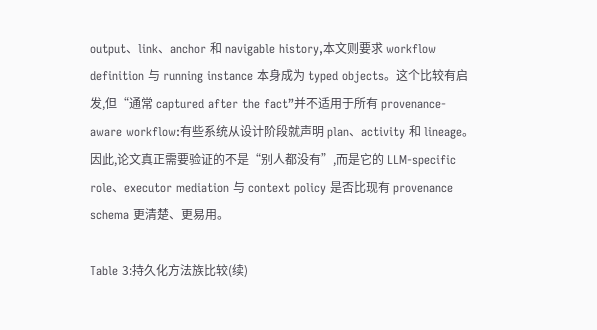output、link、anchor 和 navigable history,本文则要求 workflow definition 与 running instance 本身成为 typed objects。这个比较有启发,但“通常 captured after the fact”并不适用于所有 provenance-aware workflow:有些系统从设计阶段就声明 plan、activity 和 lineage。因此,论文真正需要验证的不是“别人都没有”,而是它的 LLM-specific role、executor mediation 与 context policy 是否比现有 provenance schema 更清楚、更易用。

Table 3:持久化方法族比较(续)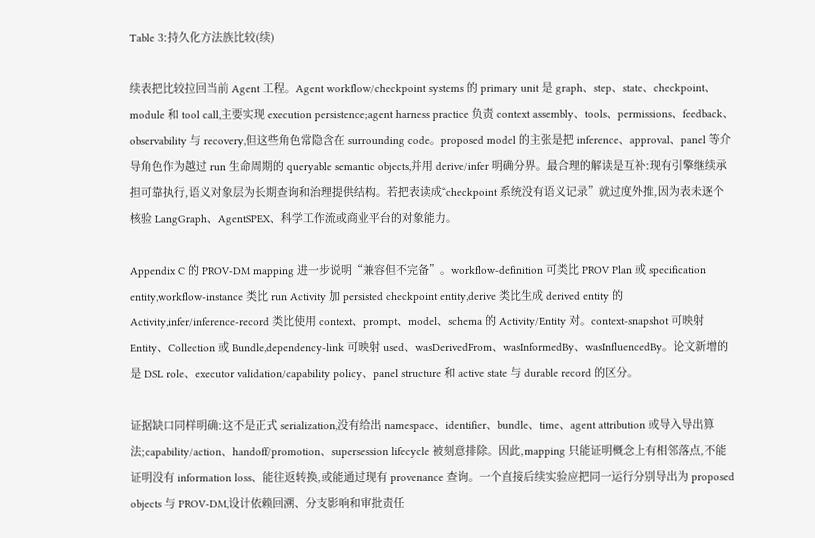Table 3:持久化方法族比较(续)

续表把比较拉回当前 Agent 工程。Agent workflow/checkpoint systems 的 primary unit 是 graph、step、state、checkpoint、module 和 tool call,主要实现 execution persistence;agent harness practice 负责 context assembly、tools、permissions、feedback、observability 与 recovery,但这些角色常隐含在 surrounding code。proposed model 的主张是把 inference、approval、panel 等介导角色作为越过 run 生命周期的 queryable semantic objects,并用 derive/infer 明确分界。最合理的解读是互补:现有引擎继续承担可靠执行,语义对象层为长期查询和治理提供结构。若把表读成“checkpoint 系统没有语义记录”就过度外推,因为表未逐个核验 LangGraph、AgentSPEX、科学工作流或商业平台的对象能力。

Appendix C 的 PROV-DM mapping 进一步说明“兼容但不完备”。workflow-definition 可类比 PROV Plan 或 specification entity,workflow-instance 类比 run Activity 加 persisted checkpoint entity,derive 类比生成 derived entity 的 Activity,infer/inference-record 类比使用 context、prompt、model、schema 的 Activity/Entity 对。context-snapshot 可映射 Entity、Collection 或 Bundle,dependency-link 可映射 used、wasDerivedFrom、wasInformedBy、wasInfluencedBy。论文新增的是 DSL role、executor validation/capability policy、panel structure 和 active state 与 durable record 的区分。

证据缺口同样明确:这不是正式 serialization,没有给出 namespace、identifier、bundle、time、agent attribution 或导入导出算法;capability/action、handoff/promotion、supersession lifecycle 被刻意排除。因此,mapping 只能证明概念上有相邻落点,不能证明没有 information loss、能往返转换,或能通过现有 provenance 查询。一个直接后续实验应把同一运行分别导出为 proposed objects 与 PROV-DM,设计依赖回溯、分支影响和审批责任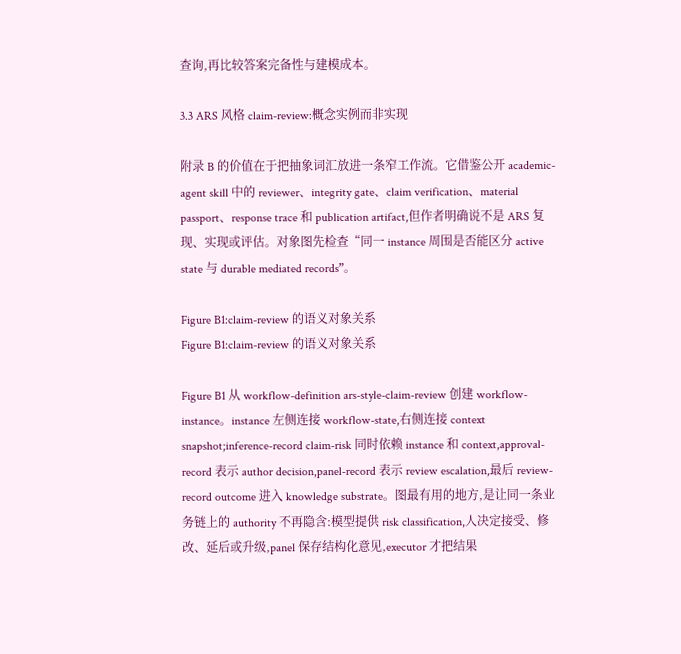查询,再比较答案完备性与建模成本。

3.3 ARS 风格 claim-review:概念实例而非实现

附录 B 的价值在于把抽象词汇放进一条窄工作流。它借鉴公开 academic-agent skill 中的 reviewer、integrity gate、claim verification、material passport、response trace 和 publication artifact,但作者明确说不是 ARS 复现、实现或评估。对象图先检查“同一 instance 周围是否能区分 active state 与 durable mediated records”。

Figure B1:claim-review 的语义对象关系
Figure B1:claim-review 的语义对象关系

Figure B1 从 workflow-definition ars-style-claim-review 创建 workflow-instance。instance 左侧连接 workflow-state,右侧连接 context snapshot;inference-record claim-risk 同时依赖 instance 和 context,approval-record 表示 author decision,panel-record 表示 review escalation,最后 review-record outcome 进入 knowledge substrate。图最有用的地方,是让同一条业务链上的 authority 不再隐含:模型提供 risk classification,人决定接受、修改、延后或升级,panel 保存结构化意见,executor 才把结果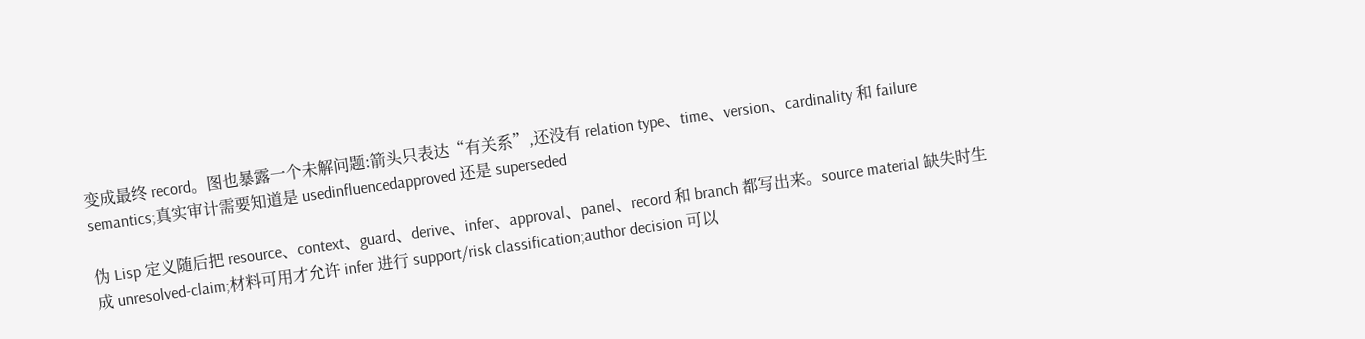变成最终 record。图也暴露一个未解问题:箭头只表达“有关系”,还没有 relation type、time、version、cardinality 和 failure semantics;真实审计需要知道是 usedinfluencedapproved 还是 superseded

伪 Lisp 定义随后把 resource、context、guard、derive、infer、approval、panel、record 和 branch 都写出来。source material 缺失时生成 unresolved-claim;材料可用才允许 infer 进行 support/risk classification;author decision 可以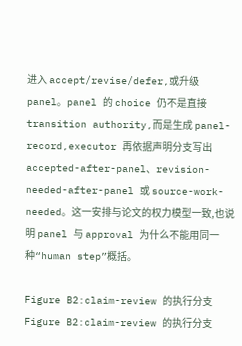进入 accept/revise/defer,或升级 panel。panel 的 choice 仍不是直接 transition authority,而是生成 panel-record,executor 再依据声明分支写出 accepted-after-panel、revision-needed-after-panel 或 source-work-needed。这一安排与论文的权力模型一致,也说明 panel 与 approval 为什么不能用同一种“human step”概括。

Figure B2:claim-review 的执行分支
Figure B2:claim-review 的执行分支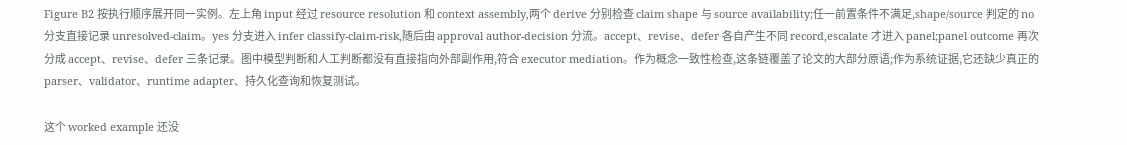Figure B2 按执行顺序展开同一实例。左上角 input 经过 resource resolution 和 context assembly,两个 derive 分别检查 claim shape 与 source availability;任一前置条件不满足,shape/source 判定的 no 分支直接记录 unresolved-claim。yes 分支进入 infer classify-claim-risk,随后由 approval author-decision 分流。accept、revise、defer 各自产生不同 record,escalate 才进入 panel;panel outcome 再次分成 accept、revise、defer 三条记录。图中模型判断和人工判断都没有直接指向外部副作用,符合 executor mediation。作为概念一致性检查,这条链覆盖了论文的大部分原语;作为系统证据,它还缺少真正的 parser、validator、runtime adapter、持久化查询和恢复测试。

这个 worked example 还没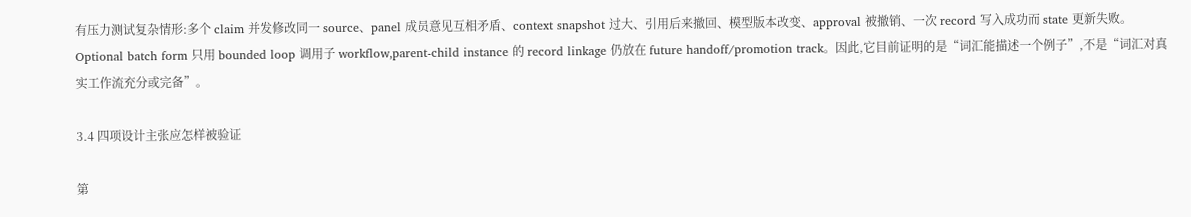有压力测试复杂情形:多个 claim 并发修改同一 source、panel 成员意见互相矛盾、context snapshot 过大、引用后来撤回、模型版本改变、approval 被撤销、一次 record 写入成功而 state 更新失败。Optional batch form 只用 bounded loop 调用子 workflow,parent-child instance 的 record linkage 仍放在 future handoff/promotion track。因此,它目前证明的是“词汇能描述一个例子”,不是“词汇对真实工作流充分或完备”。

3.4 四项设计主张应怎样被验证

第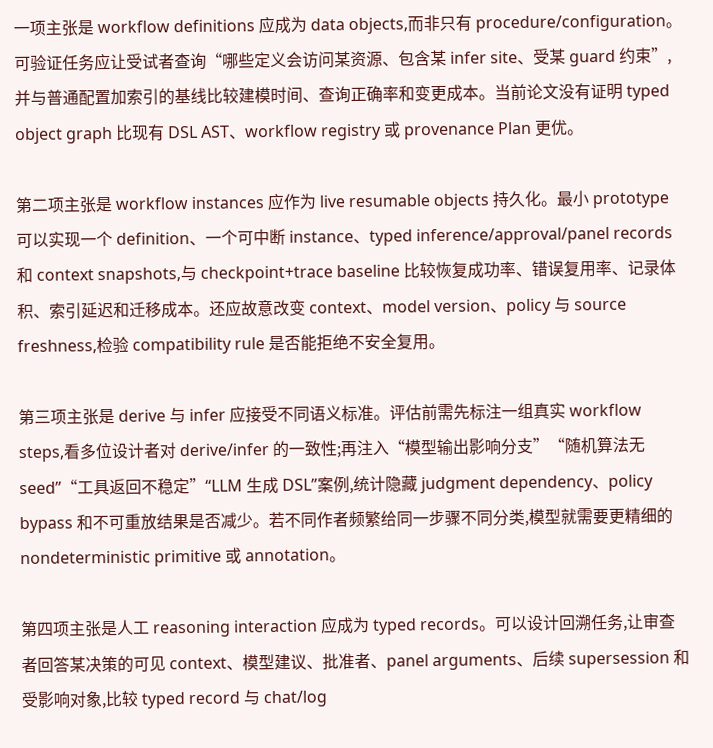一项主张是 workflow definitions 应成为 data objects,而非只有 procedure/configuration。可验证任务应让受试者查询“哪些定义会访问某资源、包含某 infer site、受某 guard 约束”,并与普通配置加索引的基线比较建模时间、查询正确率和变更成本。当前论文没有证明 typed object graph 比现有 DSL AST、workflow registry 或 provenance Plan 更优。

第二项主张是 workflow instances 应作为 live resumable objects 持久化。最小 prototype 可以实现一个 definition、一个可中断 instance、typed inference/approval/panel records 和 context snapshots,与 checkpoint+trace baseline 比较恢复成功率、错误复用率、记录体积、索引延迟和迁移成本。还应故意改变 context、model version、policy 与 source freshness,检验 compatibility rule 是否能拒绝不安全复用。

第三项主张是 derive 与 infer 应接受不同语义标准。评估前需先标注一组真实 workflow steps,看多位设计者对 derive/infer 的一致性;再注入“模型输出影响分支”“随机算法无 seed”“工具返回不稳定”“LLM 生成 DSL”案例,统计隐藏 judgment dependency、policy bypass 和不可重放结果是否减少。若不同作者频繁给同一步骤不同分类,模型就需要更精细的 nondeterministic primitive 或 annotation。

第四项主张是人工 reasoning interaction 应成为 typed records。可以设计回溯任务,让审查者回答某决策的可见 context、模型建议、批准者、panel arguments、后续 supersession 和受影响对象,比较 typed record 与 chat/log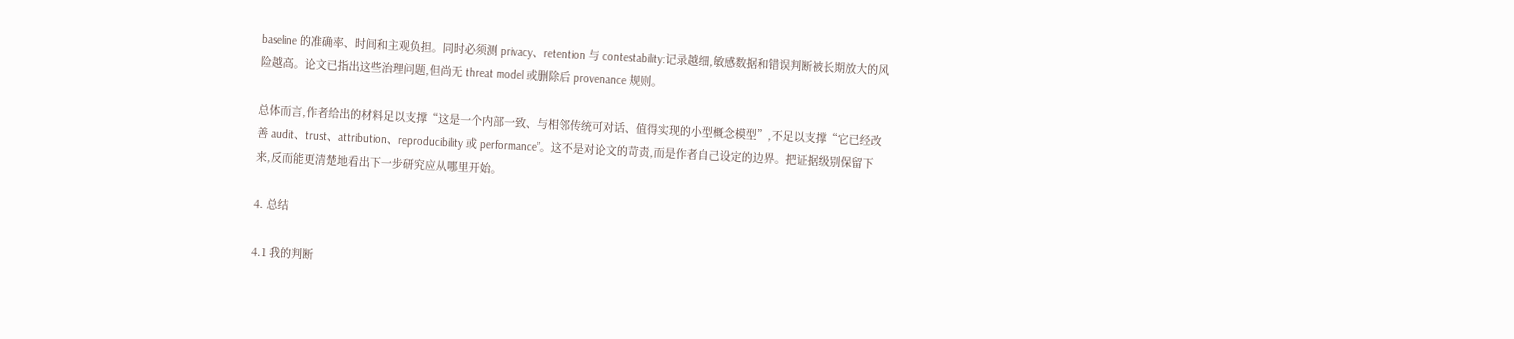baseline 的准确率、时间和主观负担。同时必须测 privacy、retention 与 contestability:记录越细,敏感数据和错误判断被长期放大的风险越高。论文已指出这些治理问题,但尚无 threat model 或删除后 provenance 规则。

总体而言,作者给出的材料足以支撑“这是一个内部一致、与相邻传统可对话、值得实现的小型概念模型”,不足以支撑“它已经改善 audit、trust、attribution、reproducibility 或 performance”。这不是对论文的苛责,而是作者自己设定的边界。把证据级别保留下来,反而能更清楚地看出下一步研究应从哪里开始。

4. 总结

4.1 我的判断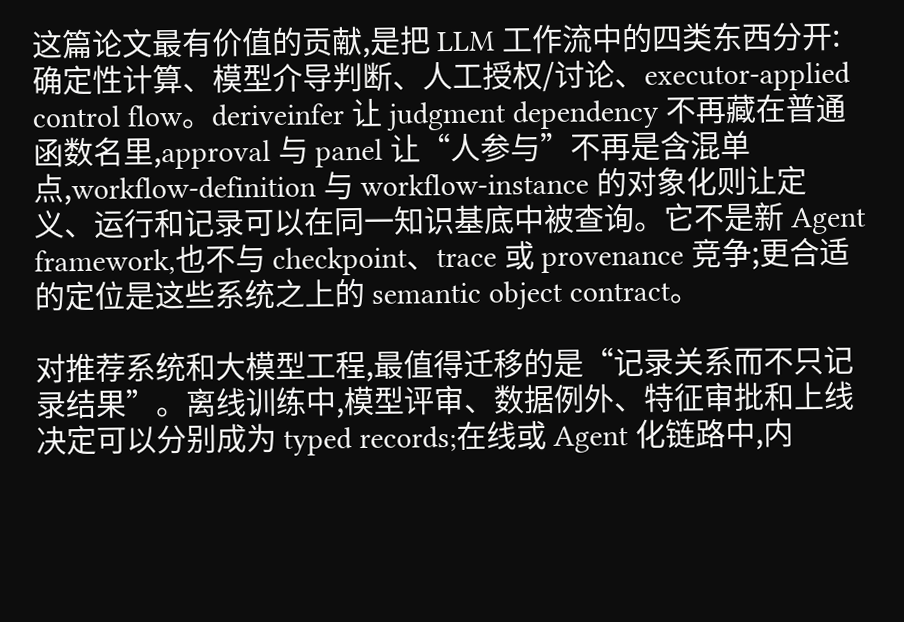这篇论文最有价值的贡献,是把 LLM 工作流中的四类东西分开:确定性计算、模型介导判断、人工授权/讨论、executor-applied control flow。deriveinfer 让 judgment dependency 不再藏在普通函数名里,approval 与 panel 让“人参与”不再是含混单点,workflow-definition 与 workflow-instance 的对象化则让定义、运行和记录可以在同一知识基底中被查询。它不是新 Agent framework,也不与 checkpoint、trace 或 provenance 竞争;更合适的定位是这些系统之上的 semantic object contract。

对推荐系统和大模型工程,最值得迁移的是“记录关系而不只记录结果”。离线训练中,模型评审、数据例外、特征审批和上线决定可以分别成为 typed records;在线或 Agent 化链路中,内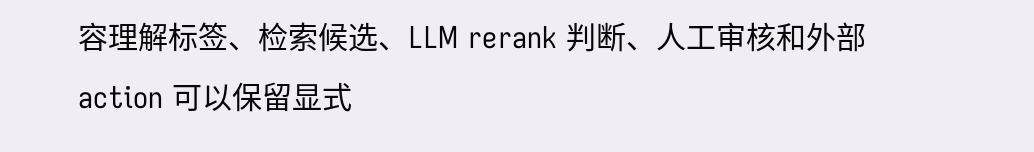容理解标签、检索候选、LLM rerank 判断、人工审核和外部 action 可以保留显式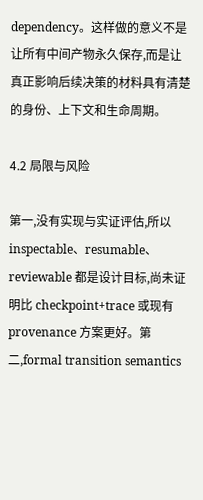dependency。这样做的意义不是让所有中间产物永久保存,而是让真正影响后续决策的材料具有清楚的身份、上下文和生命周期。

4.2 局限与风险

第一,没有实现与实证评估,所以 inspectable、resumable、reviewable 都是设计目标,尚未证明比 checkpoint+trace 或现有 provenance 方案更好。第二,formal transition semantics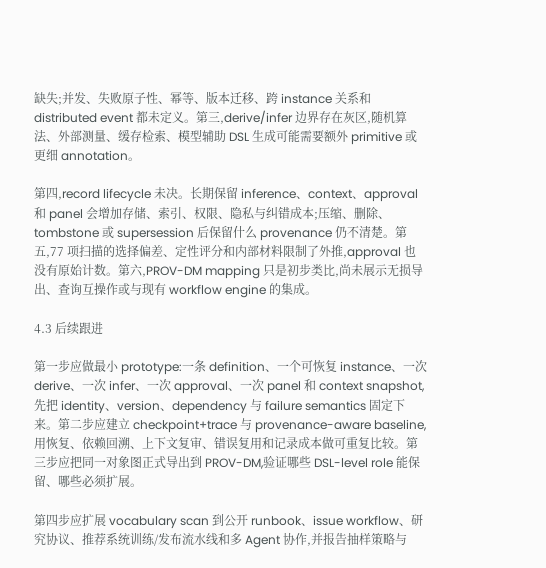缺失;并发、失败原子性、幂等、版本迁移、跨 instance 关系和 distributed event 都未定义。第三,derive/infer 边界存在灰区,随机算法、外部测量、缓存检索、模型辅助 DSL 生成可能需要额外 primitive 或更细 annotation。

第四,record lifecycle 未决。长期保留 inference、context、approval 和 panel 会增加存储、索引、权限、隐私与纠错成本;压缩、删除、tombstone 或 supersession 后保留什么 provenance 仍不清楚。第五,77 项扫描的选择偏差、定性评分和内部材料限制了外推,approval 也没有原始计数。第六,PROV-DM mapping 只是初步类比,尚未展示无损导出、查询互操作或与现有 workflow engine 的集成。

4.3 后续跟进

第一步应做最小 prototype:一条 definition、一个可恢复 instance、一次 derive、一次 infer、一次 approval、一次 panel 和 context snapshot,先把 identity、version、dependency 与 failure semantics 固定下来。第二步应建立 checkpoint+trace 与 provenance-aware baseline,用恢复、依赖回溯、上下文复审、错误复用和记录成本做可重复比较。第三步应把同一对象图正式导出到 PROV-DM,验证哪些 DSL-level role 能保留、哪些必须扩展。

第四步应扩展 vocabulary scan 到公开 runbook、issue workflow、研究协议、推荐系统训练/发布流水线和多 Agent 协作,并报告抽样策略与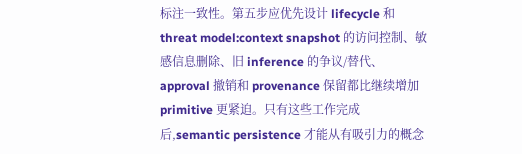标注一致性。第五步应优先设计 lifecycle 和 threat model:context snapshot 的访问控制、敏感信息删除、旧 inference 的争议/替代、approval 撤销和 provenance 保留都比继续增加 primitive 更紧迫。只有这些工作完成后,semantic persistence 才能从有吸引力的概念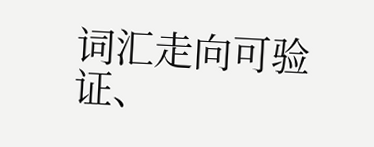词汇走向可验证、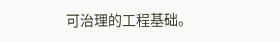可治理的工程基础。